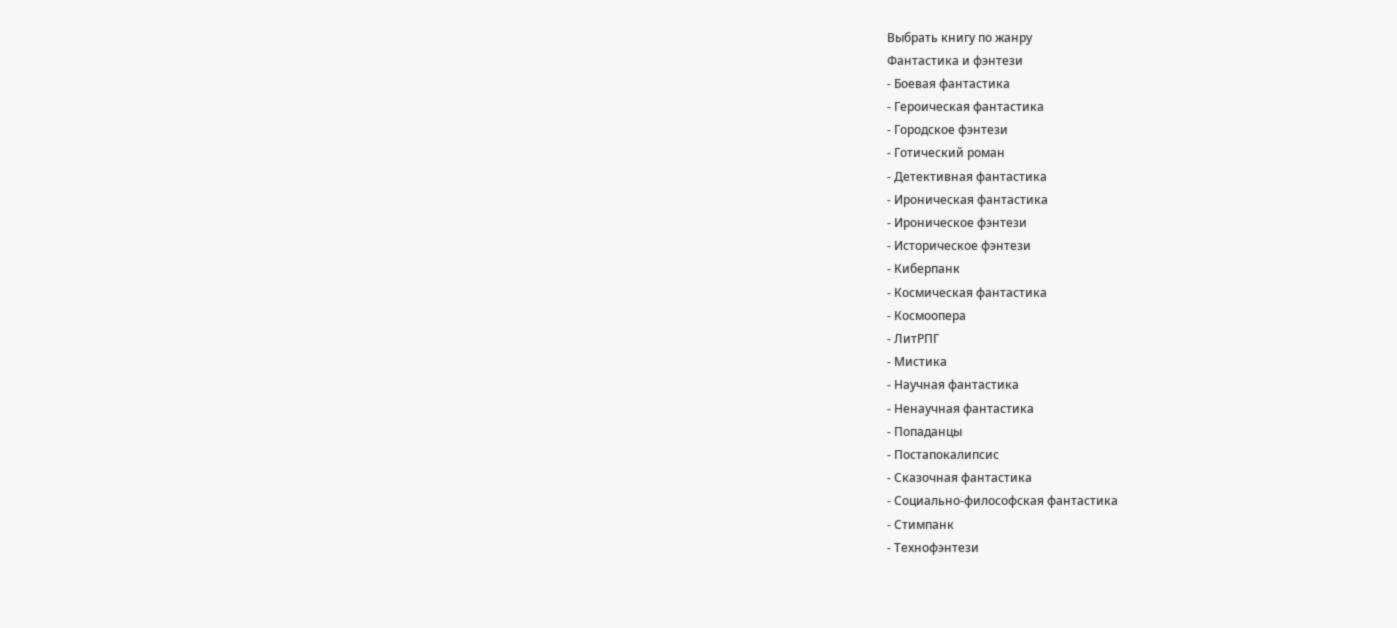Выбрать книгу по жанру
Фантастика и фэнтези
- Боевая фантастика
- Героическая фантастика
- Городское фэнтези
- Готический роман
- Детективная фантастика
- Ироническая фантастика
- Ироническое фэнтези
- Историческое фэнтези
- Киберпанк
- Космическая фантастика
- Космоопера
- ЛитРПГ
- Мистика
- Научная фантастика
- Ненаучная фантастика
- Попаданцы
- Постапокалипсис
- Сказочная фантастика
- Социально-философская фантастика
- Стимпанк
- Технофэнтези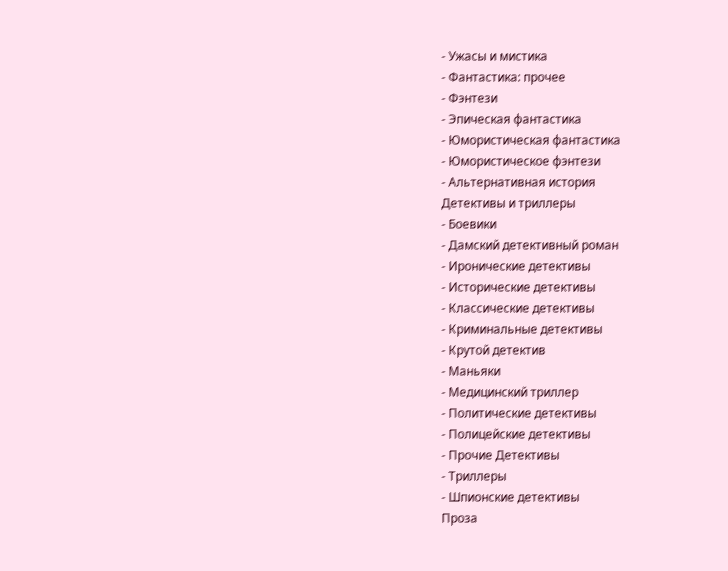- Ужасы и мистика
- Фантастика: прочее
- Фэнтези
- Эпическая фантастика
- Юмористическая фантастика
- Юмористическое фэнтези
- Альтернативная история
Детективы и триллеры
- Боевики
- Дамский детективный роман
- Иронические детективы
- Исторические детективы
- Классические детективы
- Криминальные детективы
- Крутой детектив
- Маньяки
- Медицинский триллер
- Политические детективы
- Полицейские детективы
- Прочие Детективы
- Триллеры
- Шпионские детективы
Проза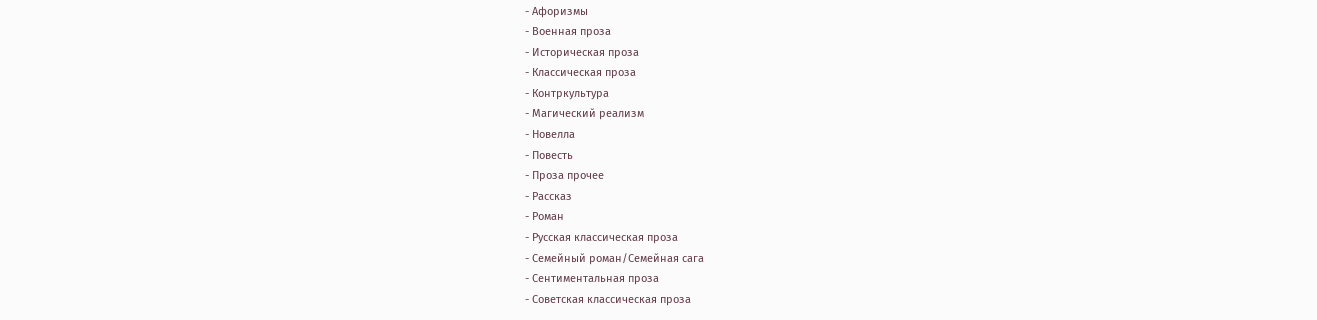- Афоризмы
- Военная проза
- Историческая проза
- Классическая проза
- Контркультура
- Магический реализм
- Новелла
- Повесть
- Проза прочее
- Рассказ
- Роман
- Русская классическая проза
- Семейный роман/Семейная сага
- Сентиментальная проза
- Советская классическая проза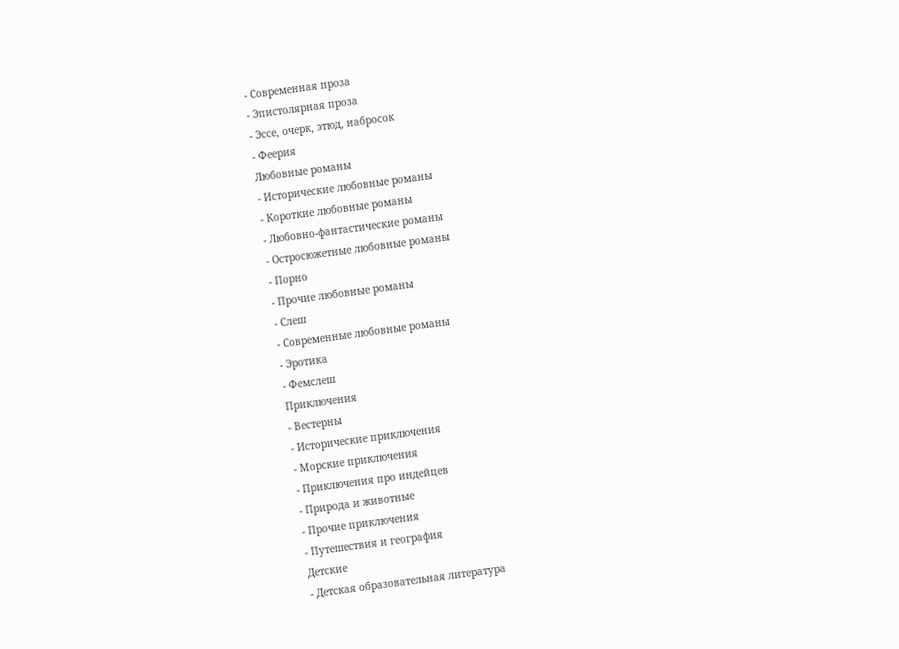- Современная проза
- Эпистолярная проза
- Эссе, очерк, этюд, набросок
- Феерия
Любовные романы
- Исторические любовные романы
- Короткие любовные романы
- Любовно-фантастические романы
- Остросюжетные любовные романы
- Порно
- Прочие любовные романы
- Слеш
- Современные любовные романы
- Эротика
- Фемслеш
Приключения
- Вестерны
- Исторические приключения
- Морские приключения
- Приключения про индейцев
- Природа и животные
- Прочие приключения
- Путешествия и география
Детские
- Детская образовательная литература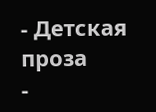- Детская проза
-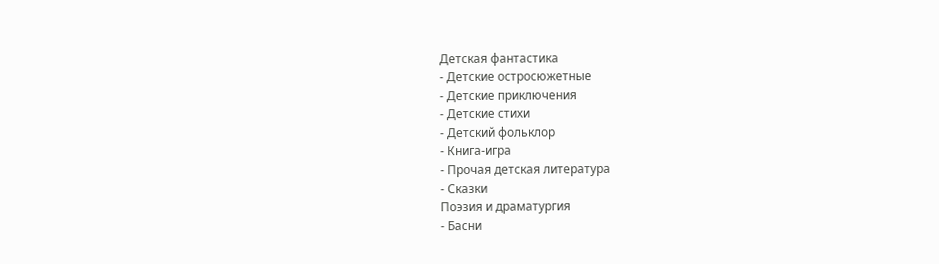Детская фантастика
- Детские остросюжетные
- Детские приключения
- Детские стихи
- Детский фольклор
- Книга-игра
- Прочая детская литература
- Сказки
Поэзия и драматургия
- Басни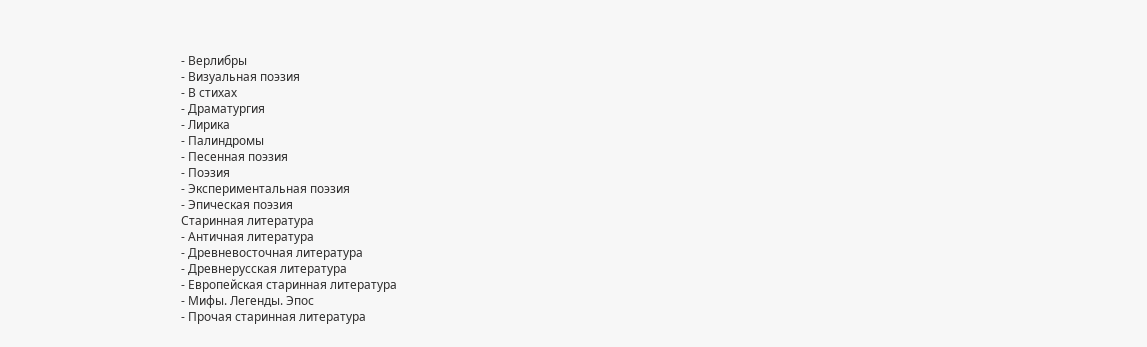- Верлибры
- Визуальная поэзия
- В стихах
- Драматургия
- Лирика
- Палиндромы
- Песенная поэзия
- Поэзия
- Экспериментальная поэзия
- Эпическая поэзия
Старинная литература
- Античная литература
- Древневосточная литература
- Древнерусская литература
- Европейская старинная литература
- Мифы. Легенды. Эпос
- Прочая старинная литература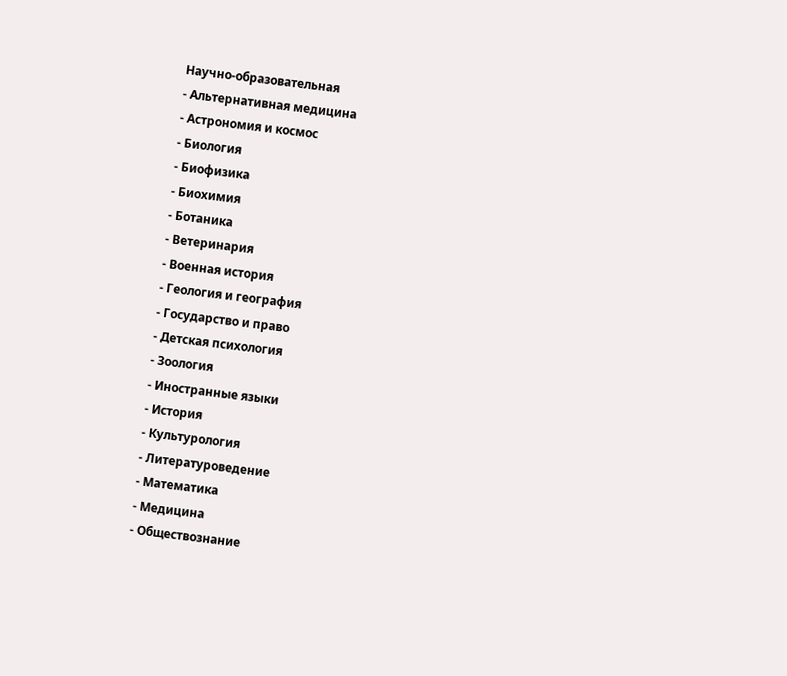Научно-образовательная
- Альтернативная медицина
- Астрономия и космос
- Биология
- Биофизика
- Биохимия
- Ботаника
- Ветеринария
- Военная история
- Геология и география
- Государство и право
- Детская психология
- Зоология
- Иностранные языки
- История
- Культурология
- Литературоведение
- Математика
- Медицина
- Обществознание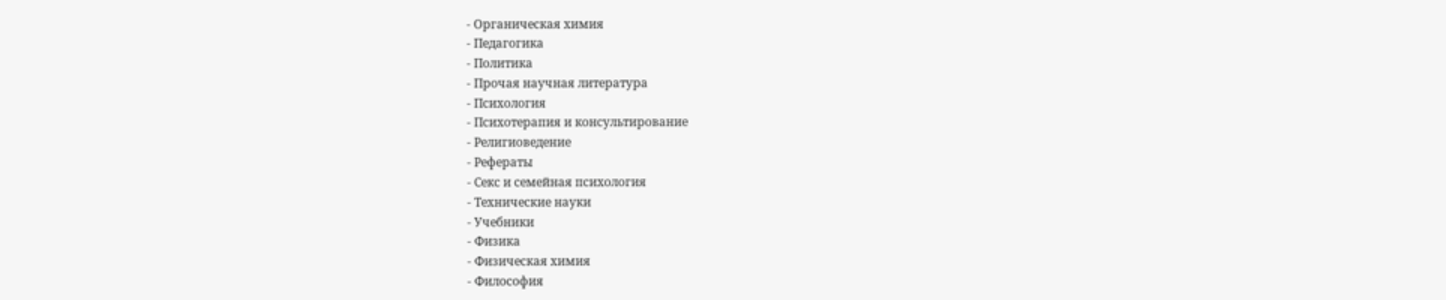- Органическая химия
- Педагогика
- Политика
- Прочая научная литература
- Психология
- Психотерапия и консультирование
- Религиоведение
- Рефераты
- Секс и семейная психология
- Технические науки
- Учебники
- Физика
- Физическая химия
- Философия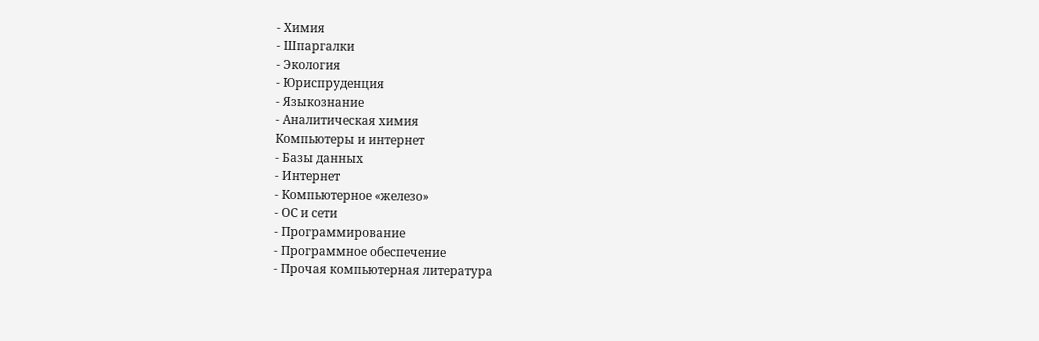- Химия
- Шпаргалки
- Экология
- Юриспруденция
- Языкознание
- Аналитическая химия
Компьютеры и интернет
- Базы данных
- Интернет
- Компьютерное «железо»
- ОС и сети
- Программирование
- Программное обеспечение
- Прочая компьютерная литература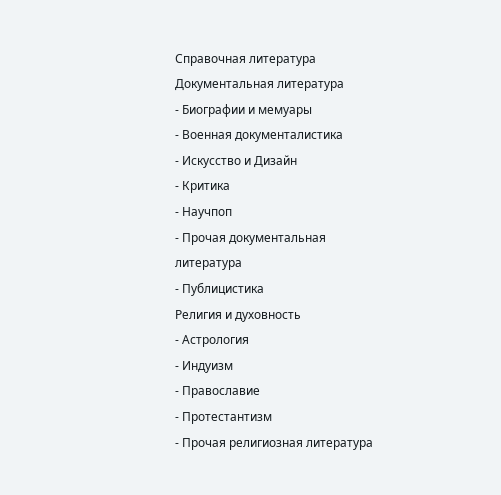Справочная литература
Документальная литература
- Биографии и мемуары
- Военная документалистика
- Искусство и Дизайн
- Критика
- Научпоп
- Прочая документальная литература
- Публицистика
Религия и духовность
- Астрология
- Индуизм
- Православие
- Протестантизм
- Прочая религиозная литература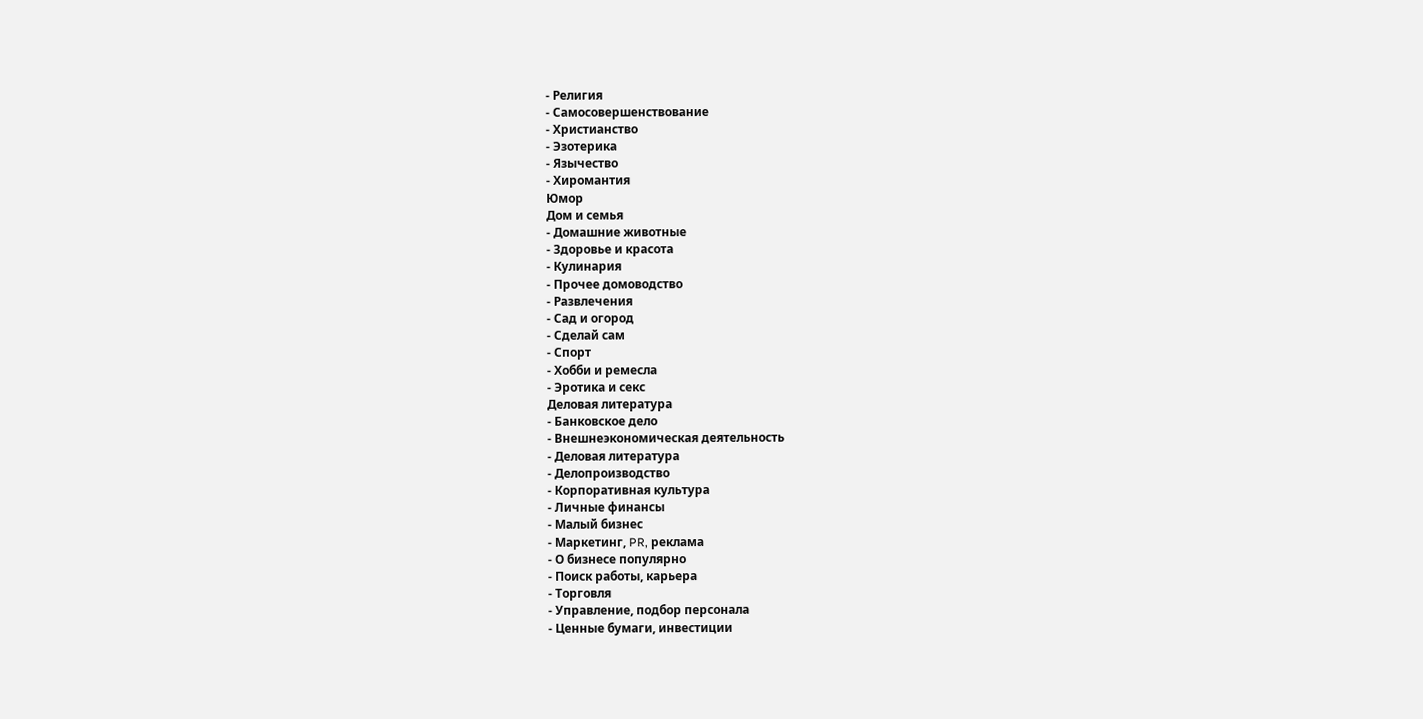- Религия
- Самосовершенствование
- Христианство
- Эзотерика
- Язычество
- Хиромантия
Юмор
Дом и семья
- Домашние животные
- Здоровье и красота
- Кулинария
- Прочее домоводство
- Развлечения
- Сад и огород
- Сделай сам
- Спорт
- Хобби и ремесла
- Эротика и секс
Деловая литература
- Банковское дело
- Внешнеэкономическая деятельность
- Деловая литература
- Делопроизводство
- Корпоративная культура
- Личные финансы
- Малый бизнес
- Маркетинг, PR, реклама
- О бизнесе популярно
- Поиск работы, карьера
- Торговля
- Управление, подбор персонала
- Ценные бумаги, инвестиции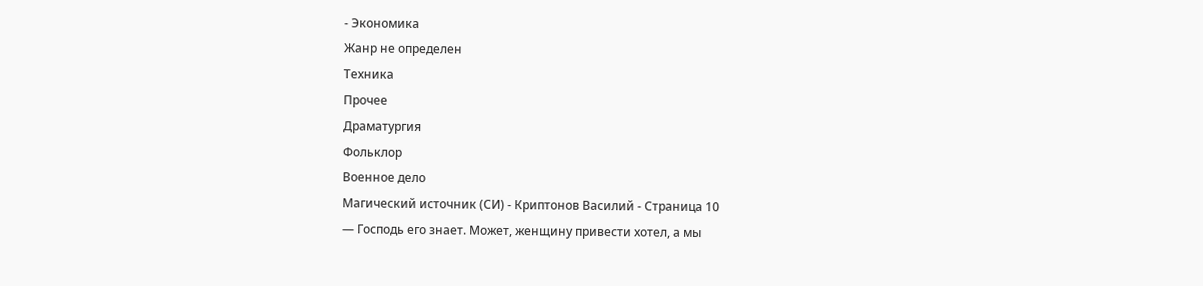- Экономика
Жанр не определен
Техника
Прочее
Драматургия
Фольклор
Военное дело
Магический источник (СИ) - Криптонов Василий - Страница 10
— Господь его знает. Может, женщину привести хотел, а мы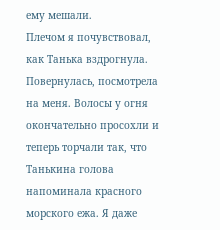ему мешали.
Плечом я почувствовал, как Танька вздрогнула. Повернулась, посмотрела на меня. Волосы у огня окончательно просохли и теперь торчали так, что Танькина голова напоминала красного морского ежа. Я даже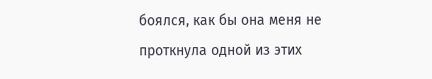боялся, как бы она меня не проткнула одной из этих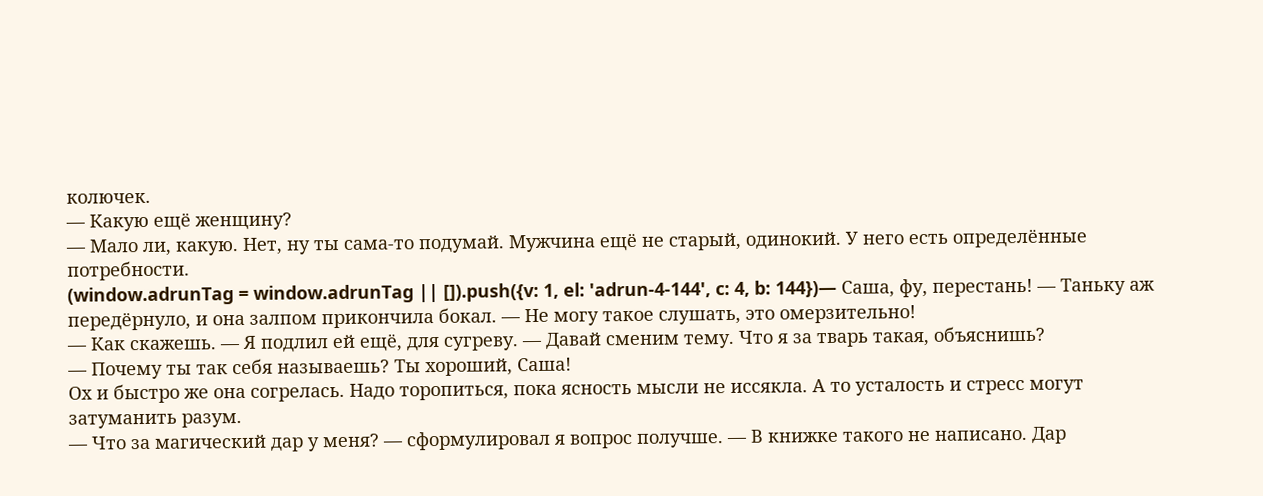колючек.
— Какую ещё женщину?
— Мало ли, какую. Нет, ну ты сама-то подумай. Мужчина ещё не старый, одинокий. У него есть определённые потребности.
(window.adrunTag = window.adrunTag || []).push({v: 1, el: 'adrun-4-144', c: 4, b: 144})— Саша, фу, перестань! — Таньку аж передёрнуло, и она залпом прикончила бокал. — Не могу такое слушать, это омерзительно!
— Как скажешь. — Я подлил ей ещё, для сугреву. — Давай сменим тему. Что я за тварь такая, объяснишь?
— Почему ты так себя называешь? Ты хороший, Саша!
Ох и быстро же она согрелась. Надо торопиться, пока ясность мысли не иссякла. А то усталость и стресс могут затуманить разум.
— Что за магический дар у меня? — сформулировал я вопрос получше. — В книжке такого не написано. Дар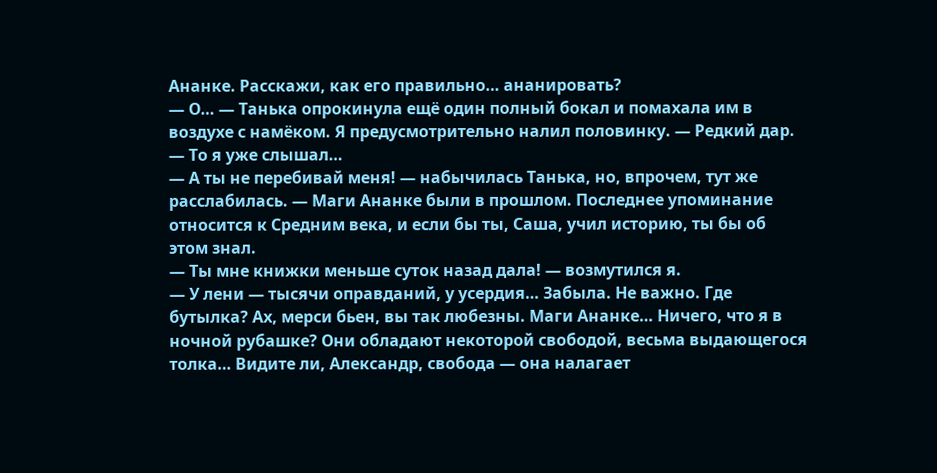Ананке. Расскажи, как его правильно… ананировать?
— О… — Танька опрокинула ещё один полный бокал и помахала им в воздухе с намёком. Я предусмотрительно налил половинку. — Редкий дар.
— То я уже слышал…
— А ты не перебивай меня! — набычилась Танька, но, впрочем, тут же расслабилась. — Маги Ананке были в прошлом. Последнее упоминание относится к Средним века, и если бы ты, Саша, учил историю, ты бы об этом знал.
— Ты мне книжки меньше суток назад дала! — возмутился я.
— У лени — тысячи оправданий, у усердия… Забыла. Не важно. Где бутылка? Ах, мерси бьен, вы так любезны. Маги Ананке… Ничего, что я в ночной рубашке? Они обладают некоторой свободой, весьма выдающегося толка… Видите ли, Александр, свобода — она налагает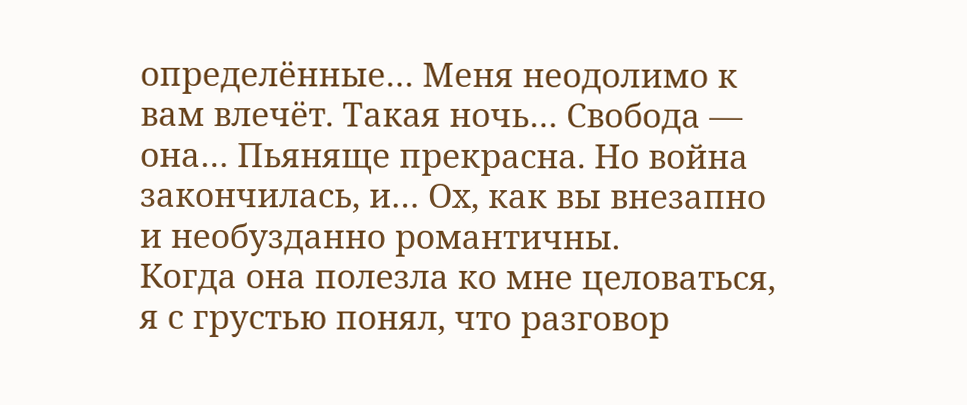определённые… Меня неодолимо к вам влечёт. Такая ночь… Свобода — она… Пьяняще прекрасна. Но война закончилась, и… Ох, как вы внезапно и необузданно романтичны.
Когда она полезла ко мне целоваться, я с грустью понял, что разговор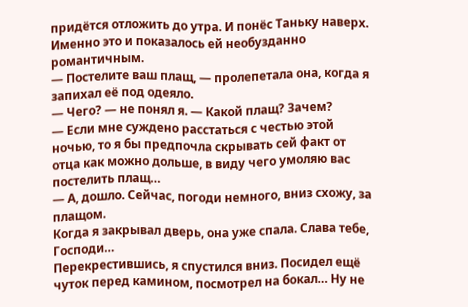придётся отложить до утра. И понёс Таньку наверх. Именно это и показалось ей необузданно романтичным.
— Постелите ваш плащ, — пролепетала она, когда я запихал её под одеяло.
— Чего? — не понял я. — Какой плащ? Зачем?
— Если мне суждено расстаться с честью этой ночью, то я бы предпочла скрывать сей факт от отца как можно дольше, в виду чего умоляю вас постелить плащ…
— А, дошло. Сейчас, погоди немного, вниз схожу, за плащом.
Когда я закрывал дверь, она уже спала. Слава тебе, Господи…
Перекрестившись, я спустился вниз. Посидел ещё чуток перед камином, посмотрел на бокал… Ну не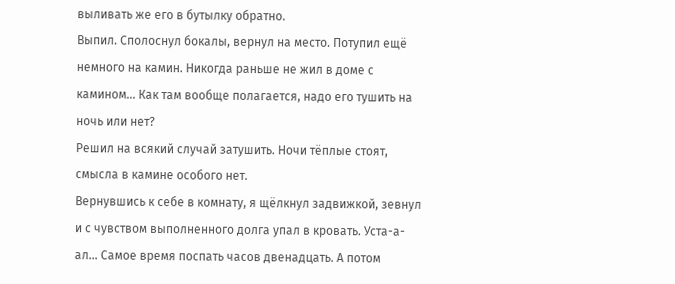выливать же его в бутылку обратно.
Выпил. Сполоснул бокалы, вернул на место. Потупил ещё немного на камин. Никогда раньше не жил в доме с камином… Как там вообще полагается, надо его тушить на ночь или нет?
Решил на всякий случай затушить. Ночи тёплые стоят, смысла в камине особого нет.
Вернувшись к себе в комнату, я щёлкнул задвижкой, зевнул и с чувством выполненного долга упал в кровать. Уста-а-ал… Самое время поспать часов двенадцать. А потом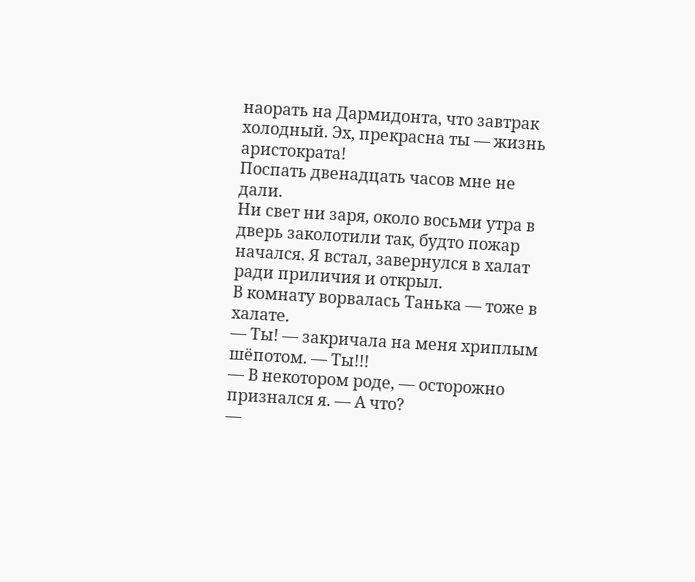наорать на Дармидонта, что завтрак холодный. Эх, прекрасна ты — жизнь аристократа!
Поспать двенадцать часов мне не дали.
Ни свет ни заря, около восьми утра в дверь заколотили так, будто пожар начался. Я встал, завернулся в халат ради приличия и открыл.
В комнату ворвалась Танька — тоже в халате.
— Ты! — закричала на меня хриплым шёпотом. — Ты!!!
— В некотором роде, — осторожно признался я. — А что?
—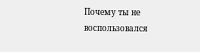Почему ты не воспользовался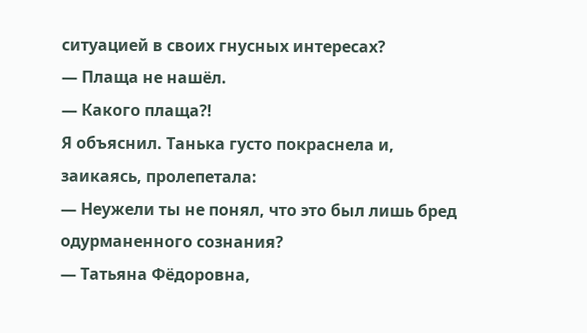ситуацией в своих гнусных интересах?
— Плаща не нашёл.
— Какого плаща⁈
Я объяснил. Танька густо покраснела и, заикаясь, пролепетала:
— Неужели ты не понял, что это был лишь бред одурманенного сознания?
— Татьяна Фёдоровна,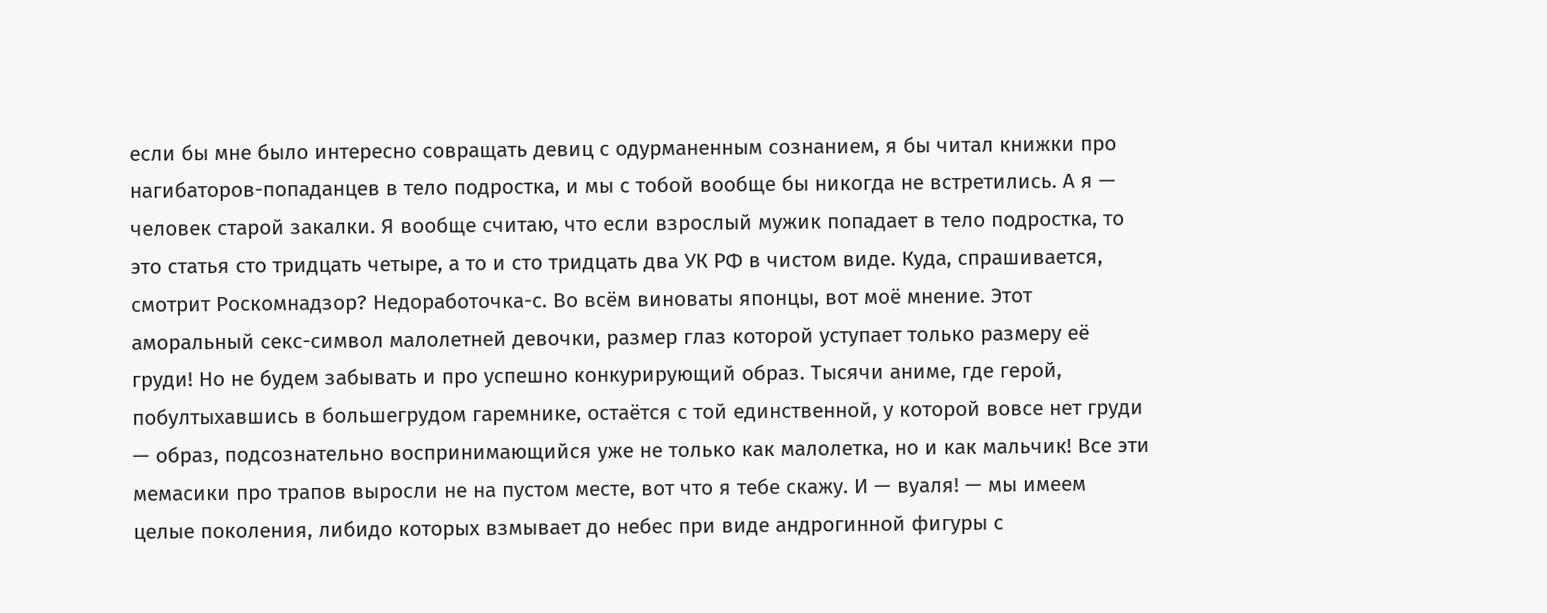если бы мне было интересно совращать девиц с одурманенным сознанием, я бы читал книжки про нагибаторов-попаданцев в тело подростка, и мы с тобой вообще бы никогда не встретились. А я — человек старой закалки. Я вообще считаю, что если взрослый мужик попадает в тело подростка, то это статья сто тридцать четыре, а то и сто тридцать два УК РФ в чистом виде. Куда, спрашивается, смотрит Роскомнадзор? Недоработочка-с. Во всём виноваты японцы, вот моё мнение. Этот аморальный секс-символ малолетней девочки, размер глаз которой уступает только размеру её груди! Но не будем забывать и про успешно конкурирующий образ. Тысячи аниме, где герой, побултыхавшись в большегрудом гаремнике, остаётся с той единственной, у которой вовсе нет груди — образ, подсознательно воспринимающийся уже не только как малолетка, но и как мальчик! Все эти мемасики про трапов выросли не на пустом месте, вот что я тебе скажу. И — вуаля! — мы имеем целые поколения, либидо которых взмывает до небес при виде андрогинной фигуры с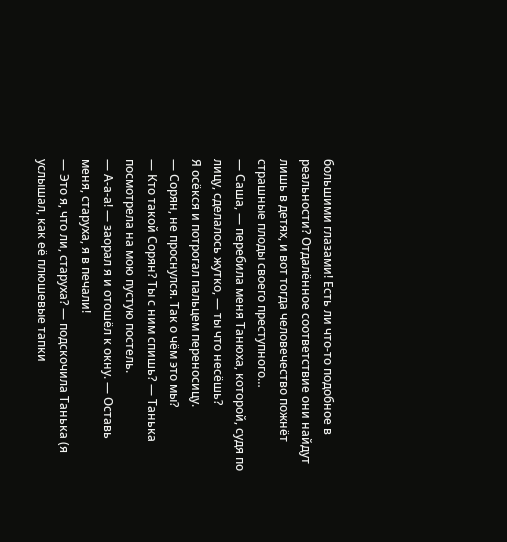большими глазами! Есть ли что-то подобное в реальности? Отдалённое соответствие они найдут лишь в детях, и вот тогда человечество пожнёт страшные плоды своего преступного…
— Саша, — перебила меня Танюха, которой, судя по лицу, сделалось жутко, — ты что несёшь?
Я осёкся и потрогал пальцем переносицу.
— Сорян, не проснулся. Так о чём это мы?
— Кто такой Сорян? Ты с ним спишь? — Танька посмотрела на мою пустую постель.
— А-а-а! — заорал я и отошёл к окну. — Оставь меня, старуха, я в печали!
— Это я, что ли, старуха? — подскочила Танька (я услышал, как её плюшевые тапки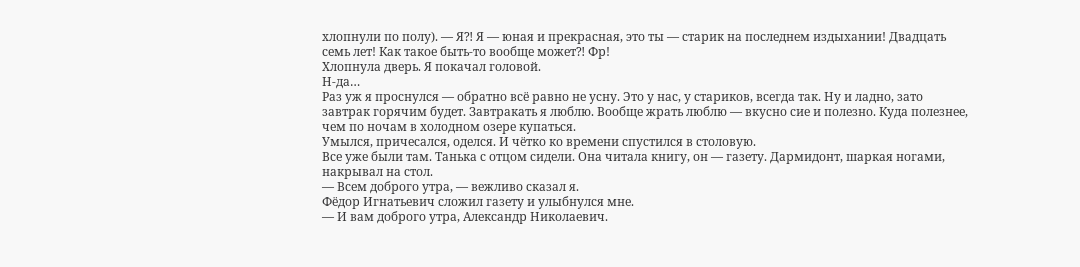хлопнули по полу). — Я⁈ Я — юная и прекрасная, это ты — старик на последнем издыхании! Двадцать семь лет! Как такое быть-то вообще может⁈ Фр!
Хлопнула дверь. Я покачал головой.
Н-да…
Раз уж я проснулся — обратно всё равно не усну. Это у нас, у стариков, всегда так. Ну и ладно, зато завтрак горячим будет. Завтракать я люблю. Вообще жрать люблю — вкусно сие и полезно. Куда полезнее, чем по ночам в холодном озере купаться.
Умылся, причесался, оделся. И чётко ко времени спустился в столовую.
Все уже были там. Танька с отцом сидели. Она читала книгу, он — газету. Дармидонт, шаркая ногами, накрывал на стол.
— Всем доброго утра, — вежливо сказал я.
Фёдор Игнатьевич сложил газету и улыбнулся мне.
— И вам доброго утра, Александр Николаевич.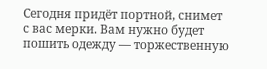Сегодня придёт портной, снимет с вас мерки. Вам нужно будет пошить одежду — торжественную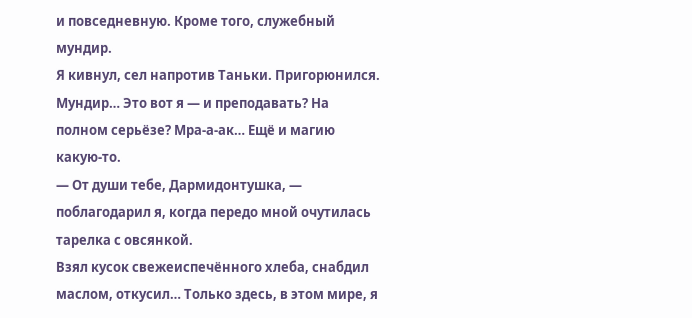и повседневную. Кроме того, служебный мундир.
Я кивнул, сел напротив Таньки. Пригорюнился. Мундир… Это вот я — и преподавать? На полном серьёзе? Мра-а-ак… Ещё и магию какую-то.
— От души тебе, Дармидонтушка, — поблагодарил я, когда передо мной очутилась тарелка с овсянкой.
Взял кусок свежеиспечённого хлеба, снабдил маслом, откусил… Только здесь, в этом мире, я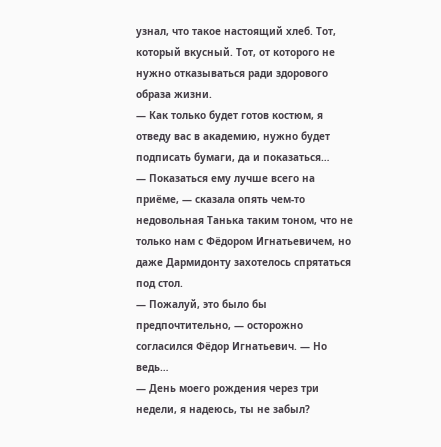узнал, что такое настоящий хлеб. Тот, который вкусный. Тот, от которого не нужно отказываться ради здорового образа жизни.
— Как только будет готов костюм, я отведу вас в академию, нужно будет подписать бумаги, да и показаться…
— Показаться ему лучше всего на приёме, — сказала опять чем-то недовольная Танька таким тоном, что не только нам с Фёдором Игнатьевичем, но даже Дармидонту захотелось спрятаться под стол.
— Пожалуй, это было бы предпочтительно, — осторожно согласился Фёдор Игнатьевич. — Но ведь…
— День моего рождения через три недели, я надеюсь, ты не забыл?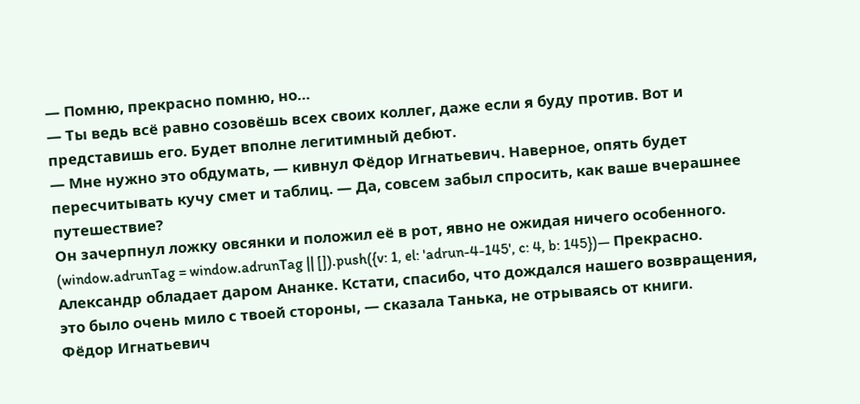— Помню, прекрасно помню, но…
— Ты ведь всё равно созовёшь всех своих коллег, даже если я буду против. Вот и представишь его. Будет вполне легитимный дебют.
— Мне нужно это обдумать, — кивнул Фёдор Игнатьевич. Наверное, опять будет пересчитывать кучу смет и таблиц. — Да, совсем забыл спросить, как ваше вчерашнее путешествие?
Он зачерпнул ложку овсянки и положил её в рот, явно не ожидая ничего особенного.
(window.adrunTag = window.adrunTag || []).push({v: 1, el: 'adrun-4-145', c: 4, b: 145})— Прекрасно. Александр обладает даром Ананке. Кстати, спасибо, что дождался нашего возвращения, это было очень мило с твоей стороны, — сказала Танька, не отрываясь от книги.
Фёдор Игнатьевич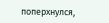поперхнулся,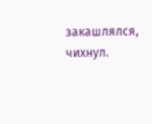закашлялся, чихнул.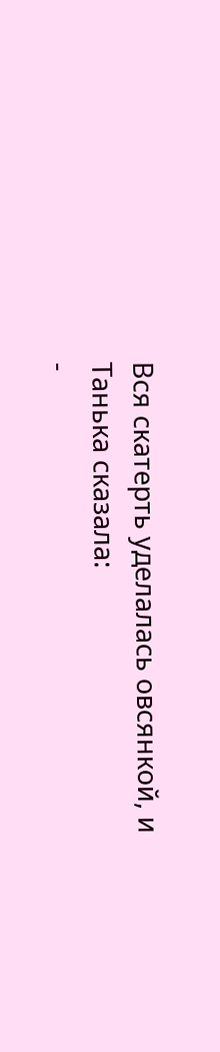Вся скатерть уделалась овсянкой, и Танька сказала:
-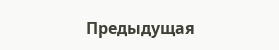Предыдущая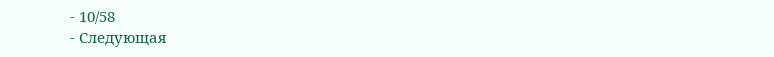- 10/58
- Следующая